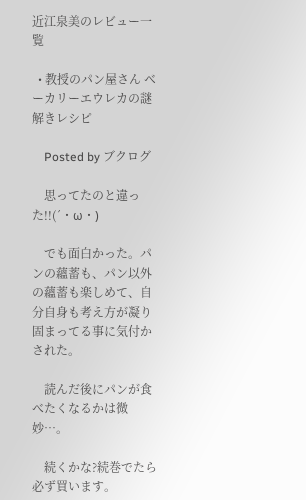近江泉美のレビュー一覧

  • 教授のパン屋さん ベーカリーエウレカの謎解きレシピ

    Posted by ブクログ

    思ってたのと違った!!(´・ω・)

    でも面白かった。パンの蘊蓄も、パン以外の蘊蓄も楽しめて、自分自身も考え方が凝り固まってる事に気付かされた。

    読んだ後にパンが食べたくなるかは微妙…。

    続くかな?続巻でたら必ず買います。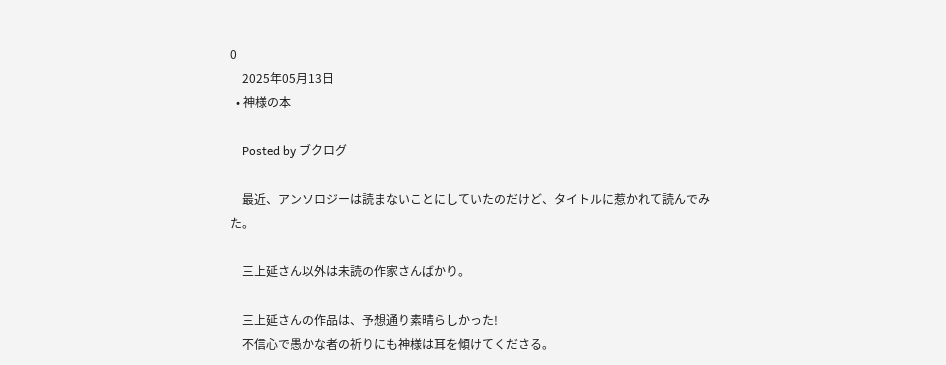0
    2025年05月13日
  • 神様の本

    Posted by ブクログ

    最近、アンソロジーは読まないことにしていたのだけど、タイトルに惹かれて読んでみた。

    三上延さん以外は未読の作家さんばかり。

    三上延さんの作品は、予想通り素晴らしかった!
    不信心で愚かな者の祈りにも神様は耳を傾けてくださる。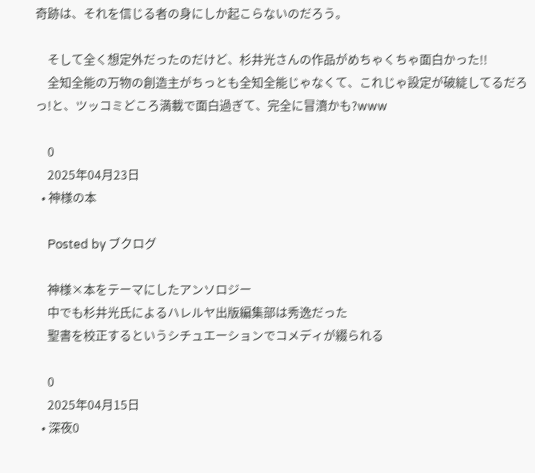奇跡は、それを信じる者の身にしか起こらないのだろう。

    そして全く想定外だったのだけど、杉井光さんの作品がめちゃくちゃ面白かった!!
    全知全能の万物の創造主がちっとも全知全能じゃなくて、これじゃ設定が破綻してるだろっ!と、ツッコミどころ満載で面白過ぎて、完全に冒瀆かも?www

    0
    2025年04月23日
  • 神様の本

    Posted by ブクログ

    神様×本をテーマにしたアンソロジー
    中でも杉井光氏によるハレルヤ出版編集部は秀逸だった
    聖書を校正するというシチュエーションでコメディが綴られる

    0
    2025年04月15日
  • 深夜0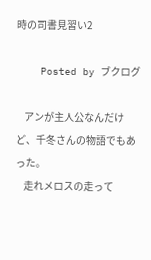時の司書見習い2

    Posted by ブクログ

    アンが主人公なんだけど、千冬さんの物語でもあった。
    走れメロスの走って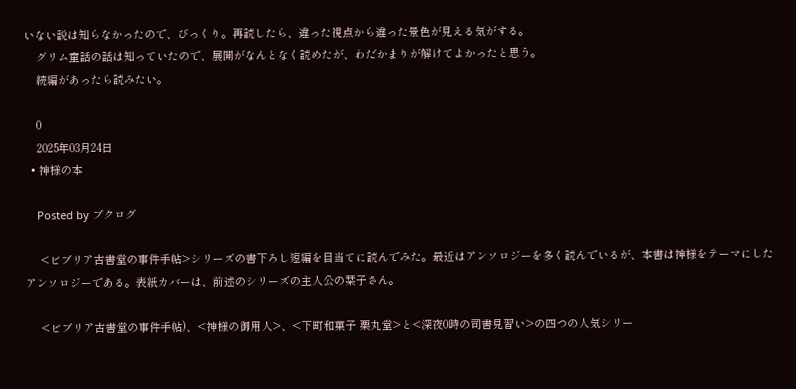いない説は知らなかったので、びっくり。再読したら、違った視点から違った景色が見える気がする。
    グリム童話の話は知っていたので、展開がなんとなく読めたが、わだかまりが解けてよかったと思う。
    続編があったら読みたい。

    0
    2025年03月24日
  • 神様の本

    Posted by ブクログ

     <ビブリア古書堂の事件手帖>シリーズの書下ろし短編を目当てに読んでみた。最近はアンソロジーを多く読んでいるが、本書は神様をテーマにしたアンソロジーである。表紙カバーは、前述のシリーズの主人公の栞子さん。

     <ビブリア古書堂の事件手帖)、<神様の御用人>、<下町和菓子 栗丸堂>と<深夜0時の司書見習い>の四つの人気シリー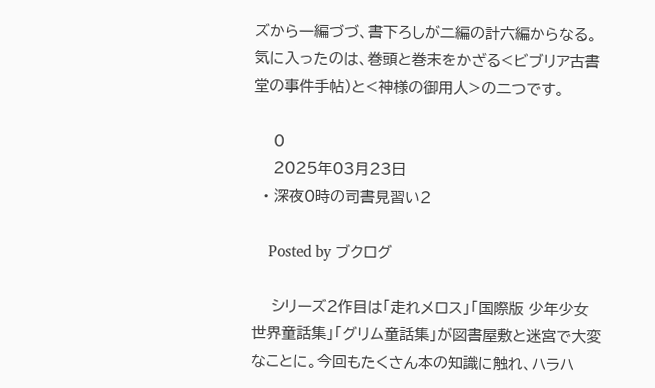ズから一編づづ、書下ろしが二編の計六編からなる。気に入ったのは、巻頭と巻末をかざる<ビブリア古書堂の事件手帖)と<神様の御用人>の二つです。

    0
    2025年03月23日
  • 深夜0時の司書見習い2

    Posted by ブクログ

    シリーズ2作目は「走れメロス」「国際版 少年少女世界童話集」「グリム童話集」が図書屋敷と迷宮で大変なことに。今回もたくさん本の知識に触れ、ハラハ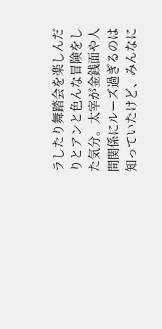ラしたり舞踏会を楽しんだりとアンと色んな冒険をした気分。太宰が金銭面や人間関係にルーズ過ぎるのは知っていたけど、みんなに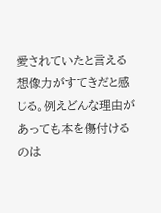愛されていたと言える想像力がすてきだと感じる。例えどんな理由があっても本を傷付けるのは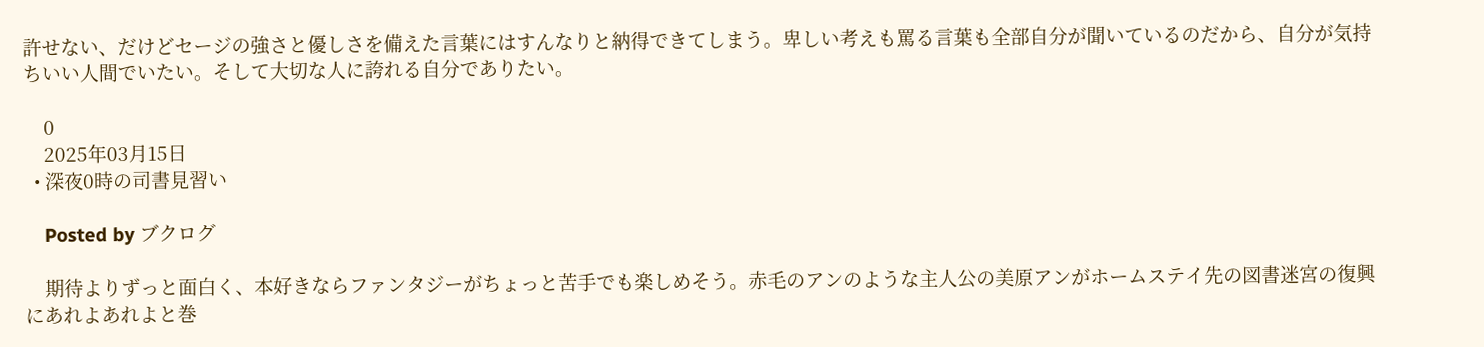許せない、だけどセージの強さと優しさを備えた言葉にはすんなりと納得できてしまう。卑しい考えも罵る言葉も全部自分が聞いているのだから、自分が気持ちいい人間でいたい。そして大切な人に誇れる自分でありたい。

    0
    2025年03月15日
  • 深夜0時の司書見習い

    Posted by ブクログ

    期待よりずっと面白く、本好きならファンタジーがちょっと苦手でも楽しめそう。赤毛のアンのような主人公の美原アンがホームステイ先の図書迷宮の復興にあれよあれよと巻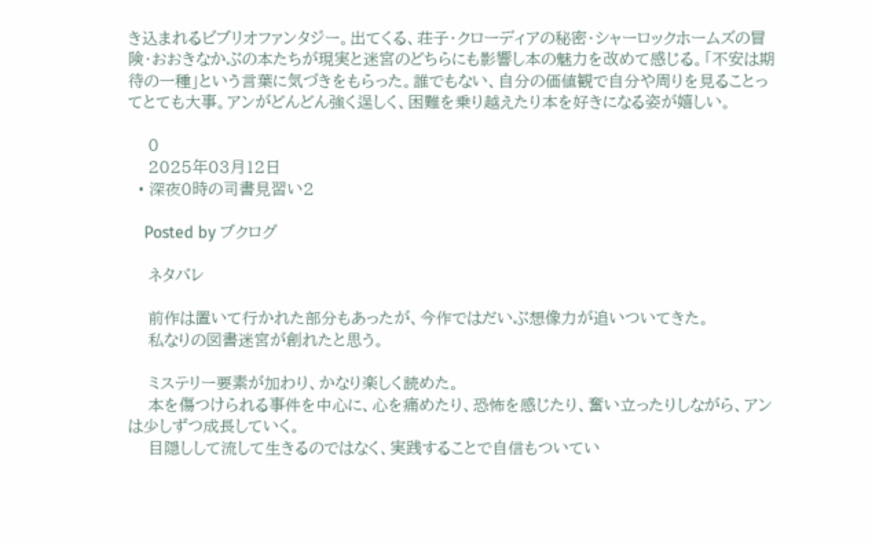き込まれるビブリオファンタジー。出てくる、荘子・クローディアの秘密・シャーロックホームズの冒険・おおきなかぶの本たちが現実と迷宮のどちらにも影響し本の魅力を改めて感じる。「不安は期待の一種」という言葉に気づきをもらった。誰でもない、自分の価値観で自分や周りを見ることってとても大事。アンがどんどん強く逞しく、困難を乗り越えたり本を好きになる姿が嬉しい。

    0
    2025年03月12日
  • 深夜0時の司書見習い2

    Posted by ブクログ

    ネタバレ

    前作は置いて行かれた部分もあったが、今作ではだいぶ想像力が追いついてきた。
    私なりの図書迷宮が創れたと思う。

    ミステリー要素が加わり、かなり楽しく読めた。
    本を傷つけられる事件を中心に、心を痛めたり、恐怖を感じたり、奮い立ったりしながら、アンは少しずつ成長していく。
    目隠しして流して生きるのではなく、実践することで自信もついてい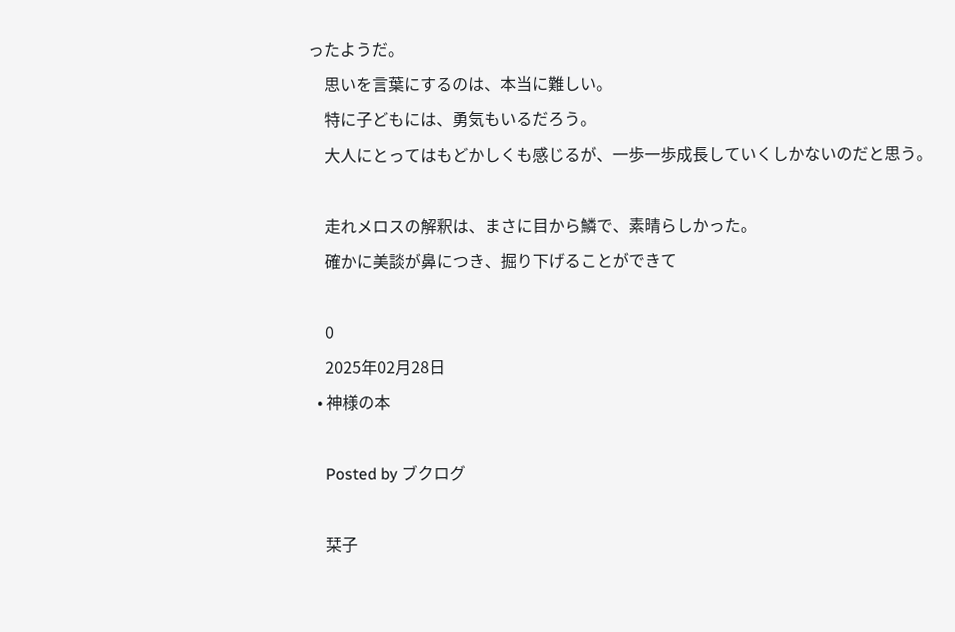ったようだ。
    思いを言葉にするのは、本当に難しい。
    特に子どもには、勇気もいるだろう。
    大人にとってはもどかしくも感じるが、一歩一歩成長していくしかないのだと思う。

    走れメロスの解釈は、まさに目から鱗で、素晴らしかった。
    確かに美談が鼻につき、掘り下げることができて

    0
    2025年02月28日
  • 神様の本

    Posted by ブクログ

    栞子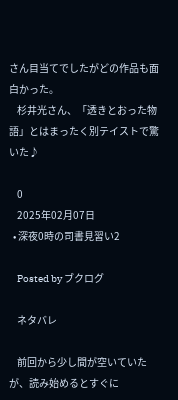さん目当てでしたがどの作品も面白かった。
    杉井光さん、「透きとおった物語」とはまったく別テイストで驚いた♪

    0
    2025年02月07日
  • 深夜0時の司書見習い2

    Posted by ブクログ

    ネタバレ

    前回から少し間が空いていたが、読み始めるとすぐに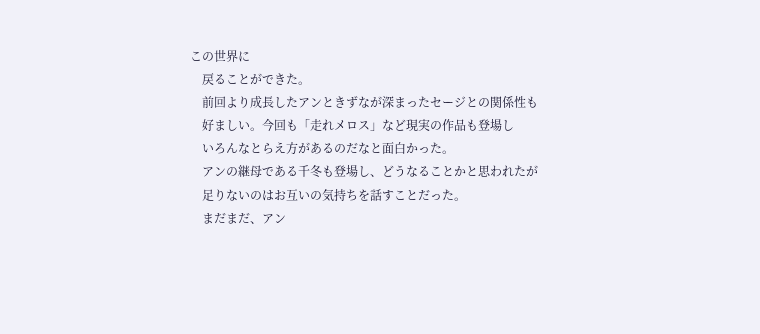この世界に
    戻ることができた。
    前回より成長したアンときずなが深まったセージとの関係性も
    好ましい。今回も「走れメロス」など現実の作品も登場し
    いろんなとらえ方があるのだなと面白かった。
    アンの継母である千冬も登場し、どうなることかと思われたが
    足りないのはお互いの気持ちを話すことだった。
    まだまだ、アン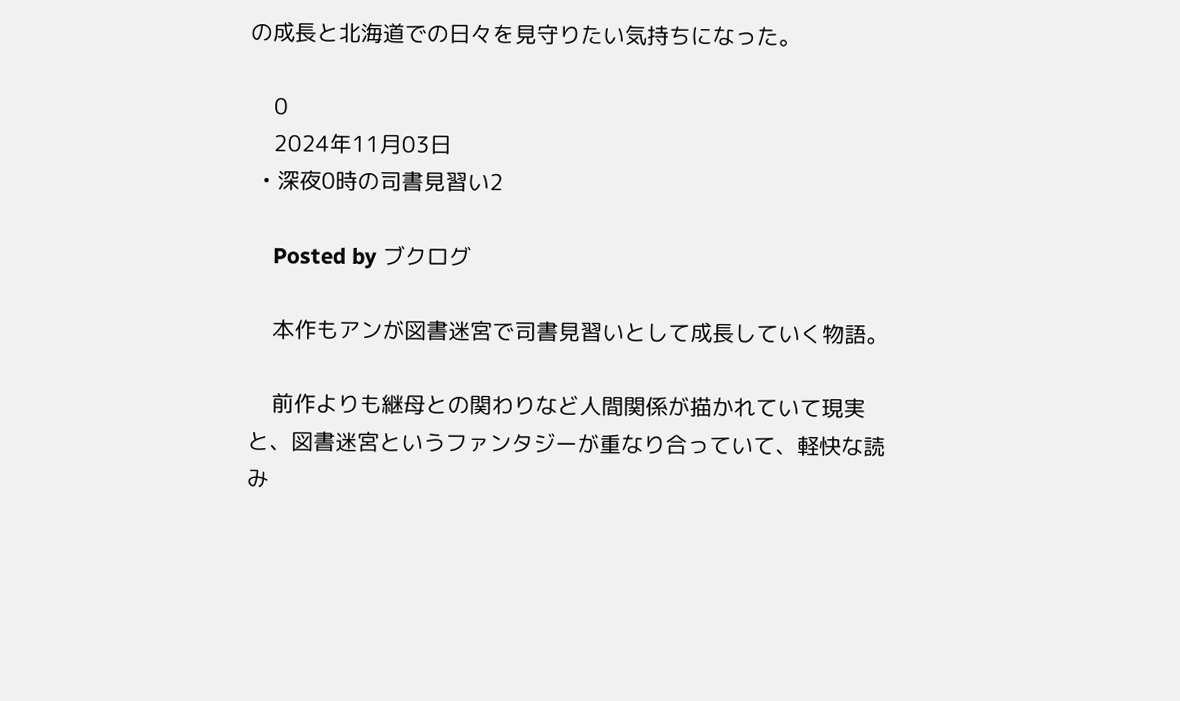の成長と北海道での日々を見守りたい気持ちになった。

    0
    2024年11月03日
  • 深夜0時の司書見習い2

    Posted by ブクログ

    本作もアンが図書迷宮で司書見習いとして成長していく物語。

    前作よりも継母との関わりなど人間関係が描かれていて現実と、図書迷宮というファンタジーが重なり合っていて、軽快な読み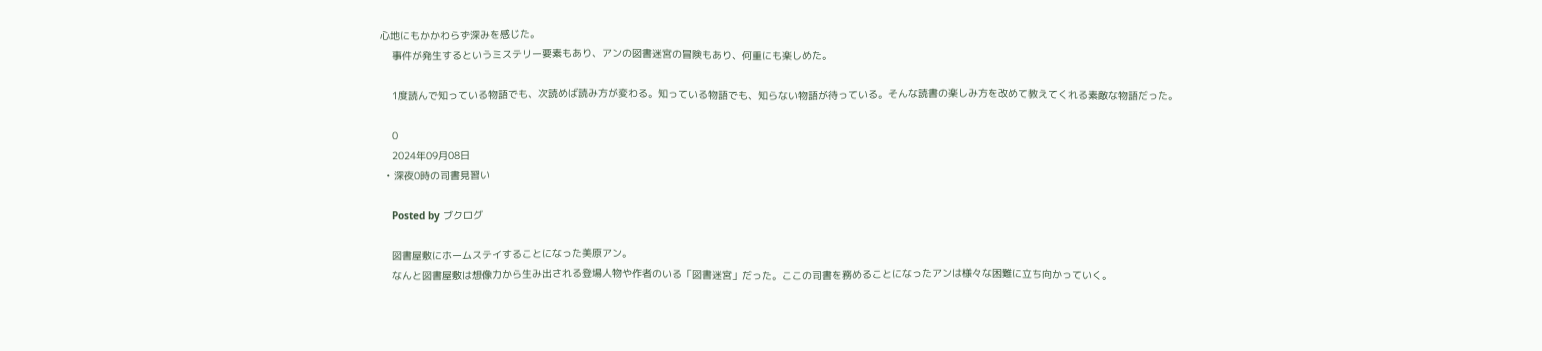心地にもかかわらず深みを感じた。
    事件が発生するというミステリー要素もあり、アンの図書迷宮の冒険もあり、何重にも楽しめた。

    1度読んで知っている物語でも、次読めば読み方が変わる。知っている物語でも、知らない物語が待っている。そんな読書の楽しみ方を改めて教えてくれる素敵な物語だった。

    0
    2024年09月08日
  • 深夜0時の司書見習い

    Posted by ブクログ

    図書屋敷にホームステイすることになった美原アン。
    なんと図書屋敷は想像力から生み出される登場人物や作者のいる「図書迷宮」だった。ここの司書を務めることになったアンは様々な困難に立ち向かっていく。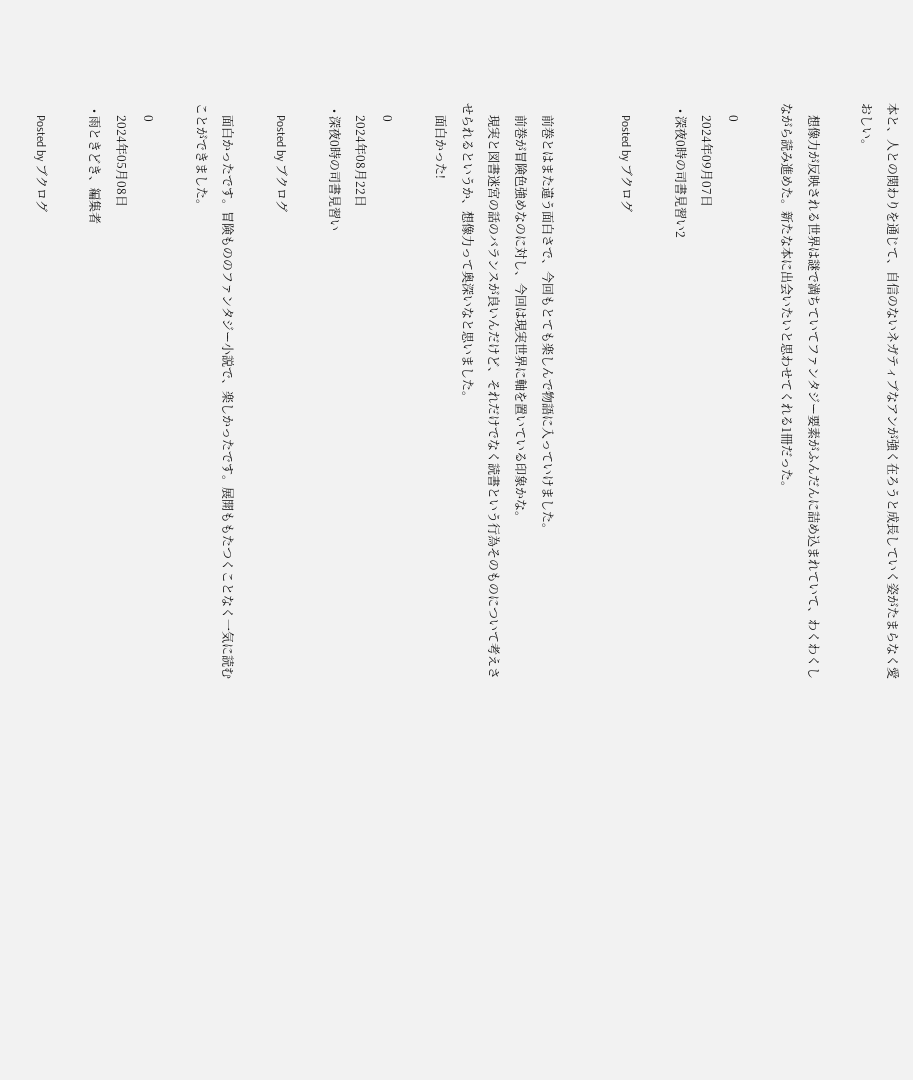本と、人との関わりを通じて、自信のないネガティブなアンが強く在ろうと成長していく姿がたまらなく愛おしい。

    想像力が反映される世界は謎で満ちていてファンタジー要素がふんだんに詰め込まれていて、わくわくしながら読み進めた。新たな本に出会いたいと思わせてくれる1冊だった。

    0
    2024年09月07日
  • 深夜0時の司書見習い2

    Posted by ブクログ


    前巻とはまた違う面白さで、今回もとても楽しんで物語に入っていけました。
    前巻が冒険色強めなのに対し、今回は現実世界に軸を置いている印象かな。
    現実と図書迷宮の話のバランスが良いんだけど、それだけでなく読書という行為そのものについて考えさせられるというか、想像力って奥深いなと思いました。
    面白かった!

    0
    2024年08月22日
  • 深夜0時の司書見習い

    Posted by ブクログ

    面白かったです。冒険もののファンタジー小説で、楽しかったです。展開ももたつくことなく一気に読むことができました。

    0
    2024年05月08日
  • 雨ときどき、編集者

    Posted by ブクログ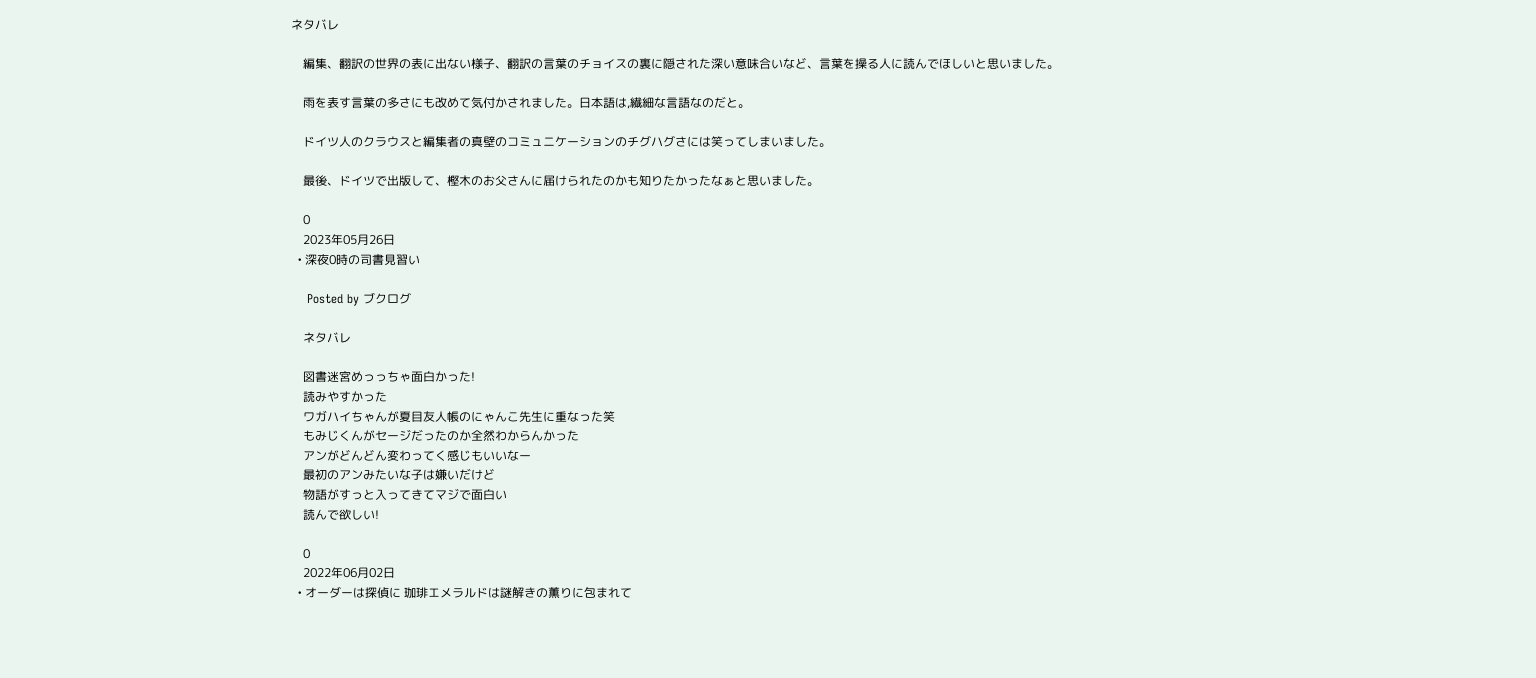ネタバレ

    編集、翻訳の世界の表に出ない様子、翻訳の言葉のチョイスの裏に隠された深い意味合いなど、言葉を操る人に読んでほしいと思いました。

    雨を表す言葉の多さにも改めて気付かされました。日本語は,繊細な言語なのだと。

    ドイツ人のクラウスと編集者の真壁のコミュニケーションのチグハグさには笑ってしまいました。

    最後、ドイツで出版して、樫木のお父さんに届けられたのかも知りたかったなぁと思いました。

    0
    2023年05月26日
  • 深夜0時の司書見習い

    Posted by ブクログ

    ネタバレ

    図書迷宮めっっちゃ面白かった!
    読みやすかった
    ワガハイちゃんが夏目友人帳のにゃんこ先生に重なった笑
    もみじくんがセージだったのか全然わからんかった
    アンがどんどん変わってく感じもいいなー
    最初のアンみたいな子は嫌いだけど
    物語がすっと入ってきてマジで面白い
    読んで欲しい!

    0
    2022年06月02日
  • オーダーは探偵に 珈琲エメラルドは謎解きの薫りに包まれて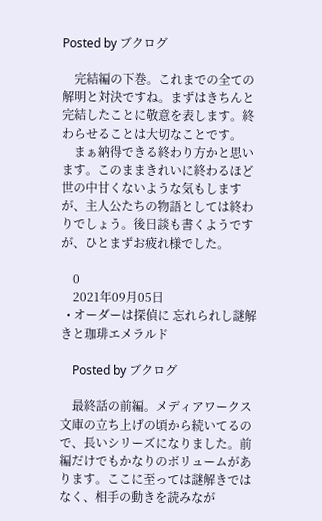Posted by ブクログ

    完結編の下巻。これまでの全ての解明と対決ですね。まずはきちんと完結したことに敬意を表します。終わらせることは大切なことです。
    まぁ納得できる終わり方かと思います。このままきれいに終わるほど世の中甘くないような気もしますが、主人公たちの物語としては終わりでしょう。後日談も書くようですが、ひとまずお疲れ様でした。

    0
    2021年09月05日
  • オーダーは探偵に 忘れられし謎解きと珈琲エメラルド

    Posted by ブクログ

    最終話の前編。メディアワークス文庫の立ち上げの頃から続いてるので、長いシリーズになりました。前編だけでもかなりのボリュームがあります。ここに至っては謎解きではなく、相手の動きを読みなが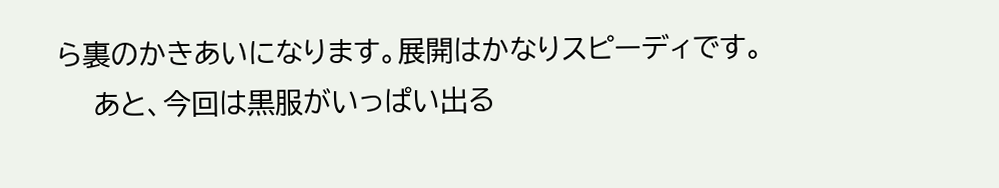ら裏のかきあいになります。展開はかなりスピーディです。
    あと、今回は黒服がいっぱい出る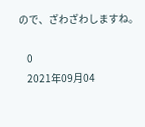ので、ざわざわしますね。

    0
    2021年09月04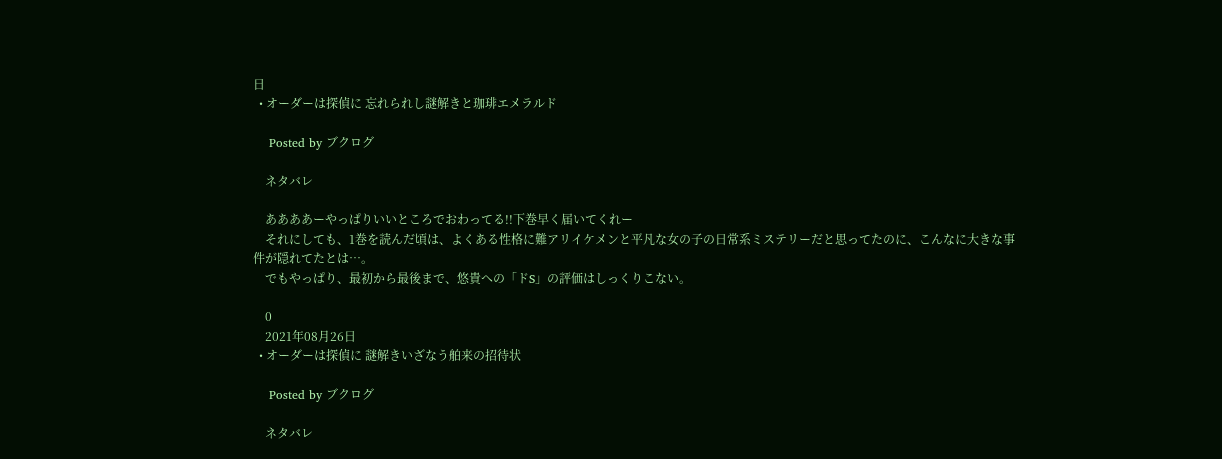日
  • オーダーは探偵に 忘れられし謎解きと珈琲エメラルド

    Posted by ブクログ

    ネタバレ

    ああああーやっぱりいいところでおわってる!!下巻早く届いてくれー
    それにしても、1巻を読んだ頃は、よくある性格に難アリイケメンと平凡な女の子の日常系ミステリーだと思ってたのに、こんなに大きな事件が隠れてたとは…。
    でもやっぱり、最初から最後まで、悠貴への「ドS」の評価はしっくりこない。

    0
    2021年08月26日
  • オーダーは探偵に 謎解きいざなう舶来の招待状

    Posted by ブクログ

    ネタバレ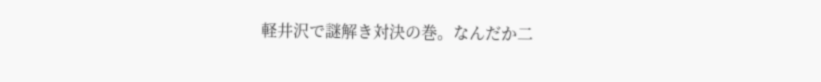軽井沢で謎解き対決の巻。なんだか二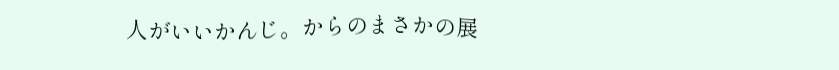人がいいかんじ。からのまさかの展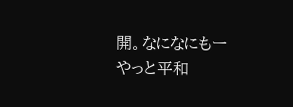開。なになにもーやっと平和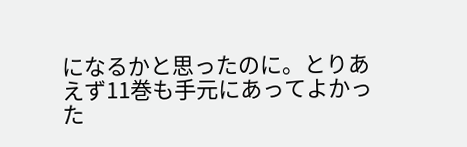になるかと思ったのに。とりあえず11巻も手元にあってよかった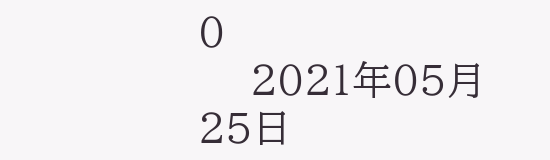0
    2021年05月25日